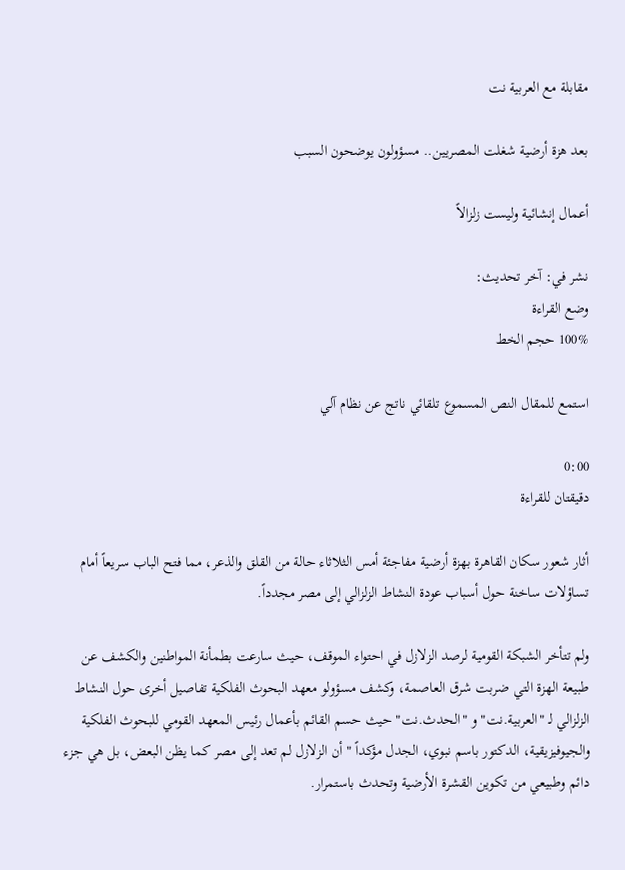مقابلة مع العربية نت

بعد هزة أرضية شغلت المصريين.. مسؤولون يوضحون السبب

أعمال إنشائية وليست زلزالاً

نشر في: آخر تحديث:
وضع القراءة
100% حجم الخط

استمع للمقال النص المسموع تلقائي ناتج عن نظام آلي

0:00
دقيقتان للقراءة

أثار شعور سكان القاهرة بهزة أرضية مفاجئة أمس الثلاثاء حالة من القلق والذعر، مما فتح الباب سريعاً أمام تساؤلات ساخنة حول أسباب عودة النشاط الزلزالي إلى مصر مجدداً.

ولم تتأخر الشبكة القومية لرصد الزلازل في احتواء الموقف، حيث سارعت بطمأنة المواطنين والكشف عن طبيعة الهزة التي ضربت شرق العاصمة، وكشف مسؤولو معهد البحوث الفلكية تفاصيل أخرى حول النشاط الزلزالي لـ "العربية.نت" و "الحدث.نت" حيث حسم القائم بأعمال رئيس المعهد القومي للبحوث الفلكية والجيوفيزيقية، الدكتور باسم نبوي، الجدل مؤكداً " أن الزلازل لم تعد إلى مصر كما يظن البعض، بل هي جزء دائم وطبيعي من تكوين القشرة الأرضية وتحدث باستمرار.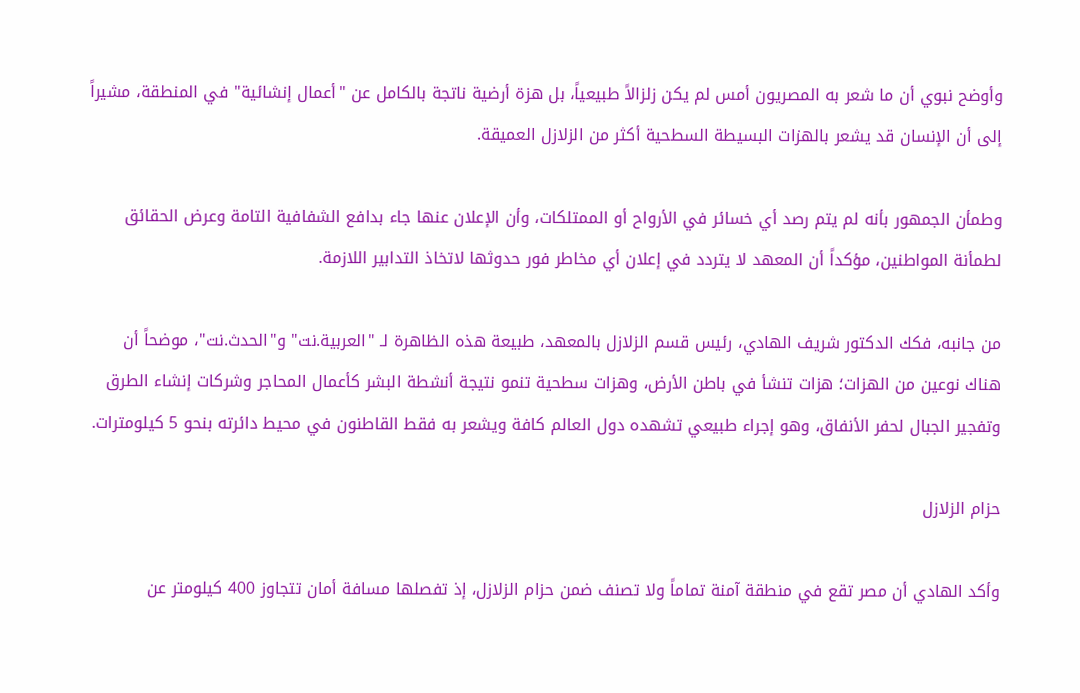وأوضح نبوي أن ما شعر به المصريون أمس لم يكن زلزالاً طبيعياً، بل هزة أرضية ناتجة بالكامل عن "أعمال إنشائية" في المنطقة، مشيراً إلى أن الإنسان قد يشعر بالهزات البسيطة السطحية أكثر من الزلازل العميقة.

وطمأن الجمهور بأنه لم يتم رصد أي خسائر في الأرواح أو الممتلكات، وأن الإعلان عنها جاء بدافع الشفافية التامة وعرض الحقائق لطمأنة المواطنين، مؤكداً أن المعهد لا يتردد في إعلان أي مخاطر فور حدوثها لاتخاذ التدابير اللازمة.

من جانبه، فكك الدكتور شريف الهادي، رئيس قسم الزلازل بالمعهد، طبيعة هذه الظاهرة لـ "العربية.نت" و"الحدث.نت"، موضحاً أن هناك نوعين من الهزات؛ هزات تنشأ في باطن الأرض، وهزات سطحية تنمو نتيجة أنشطة البشر كأعمال المحاجر وشركات إنشاء الطرق وتفجير الجبال لحفر الأنفاق، وهو إجراء طبيعي تشهده دول العالم كافة ويشعر به فقط القاطنون في محيط دائرته بنحو 5 كيلومترات.

حزام الزلازل

وأكد الهادي أن مصر تقع في منطقة آمنة تماماً ولا تصنف ضمن حزام الزلازل، إذ تفصلها مسافة أمان تتجاوز 400 كيلومتر عن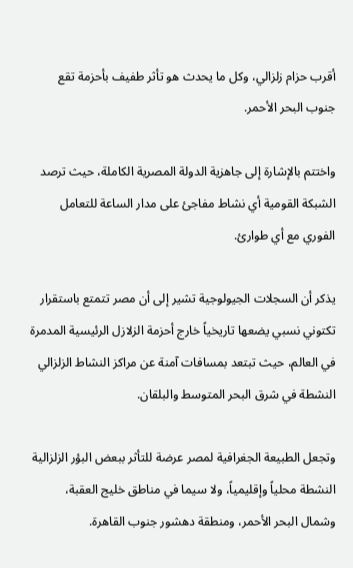أقرب حزام زلزالي، وكل ما يحدث هو تأثر طفيف بأحزمة تقع جنوب البحر الأحمر.

واختتم بالإشارة إلى جاهزية الدولة المصرية الكاملة، حيث ترصد الشبكة القومية أي نشاط مفاجئ على مدار الساعة للتعامل الفوري مع أي طوارئ.

يذكر أن السجلات الجيولوجية تشير إلى أن مصر تتمتع باستقرار تكتوني نسبي يضعها تاريخياً خارج أحزمة الزلازل الرئيسية المدمرة في العالم، حيث تبتعد بمسافات آمنة عن مراكز النشاط الزلزالي النشطة في شرق البحر المتوسط والبلقان.

وتجعل الطبيعة الجغرافية لمصر عرضة للتأثر ببعض البؤر الزلزالية النشطة محلياً وإقليمياً، ولا سيما في مناطق خليج العقبة، وشمال البحر الأحمر، ومنطقة دهشور جنوب القاهرة.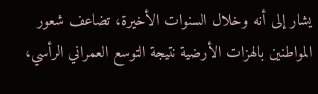يشار إلى أنه وخلال السنوات الأخيرة، تضاعف شعور المواطنين بالهزات الأرضية نتيجة التوسع العمراني الرأسي،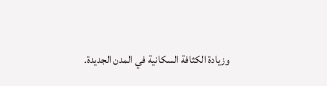وزيادة الكثافة السكانية في المدن الجديدة.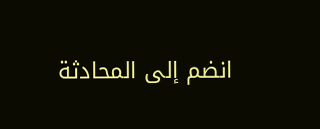انضم إلى المحادثة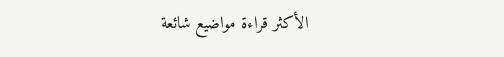الأكثر قراءة مواضيع شائعة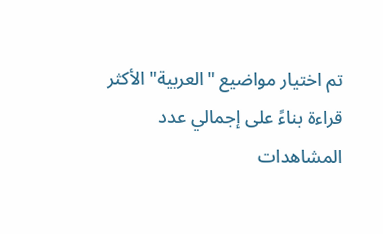تم اختيار مواضيع "العربية" الأكثر قراءة بناءً على إجمالي عدد المشاهدات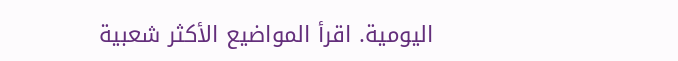اليومية. اقرأ المواضيع الأكثر شعبية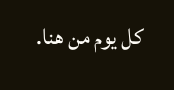كل يوم من هنا.